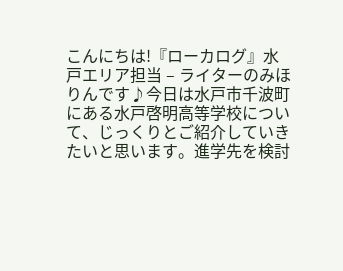こんにちは!『ローカログ』水戸エリア担当 – ライターのみほりんです♪今日は水戸市千波町にある水戸啓明高等学校について、じっくりとご紹介していきたいと思います。進学先を検討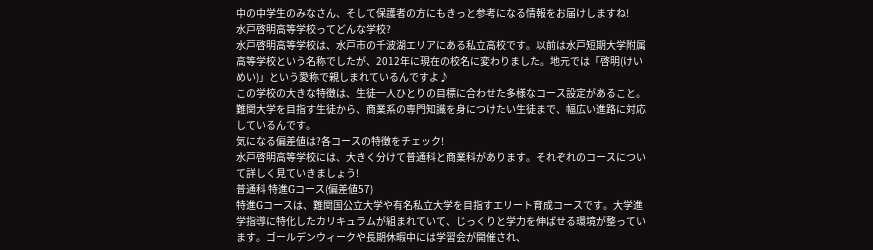中の中学生のみなさん、そして保護者の方にもきっと参考になる情報をお届けしますね!
水戸啓明高等学校ってどんな学校?
水戸啓明高等学校は、水戸市の千波湖エリアにある私立高校です。以前は水戸短期大学附属高等学校という名称でしたが、2012年に現在の校名に変わりました。地元では「啓明(けいめい)」という愛称で親しまれているんですよ♪
この学校の大きな特徴は、生徒一人ひとりの目標に合わせた多様なコース設定があること。難関大学を目指す生徒から、商業系の専門知識を身につけたい生徒まで、幅広い進路に対応しているんです。
気になる偏差値は?各コースの特徴をチェック!
水戸啓明高等学校には、大きく分けて普通科と商業科があります。それぞれのコースについて詳しく見ていきましょう!
普通科 特進Gコース(偏差値57)
特進Gコースは、難関国公立大学や有名私立大学を目指すエリート育成コースです。大学進学指導に特化したカリキュラムが組まれていて、じっくりと学力を伸ばせる環境が整っています。ゴールデンウィークや長期休暇中には学習会が開催され、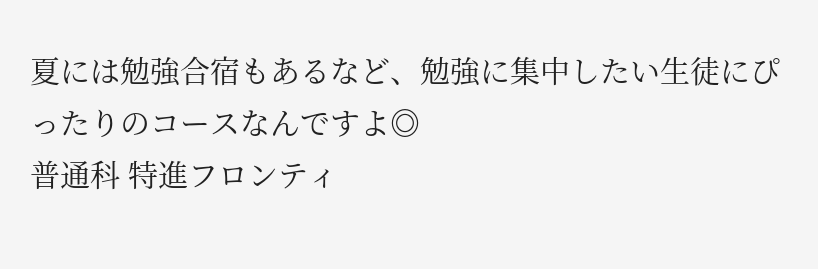夏には勉強合宿もあるなど、勉強に集中したい生徒にぴったりのコースなんですよ◎
普通科 特進フロンティ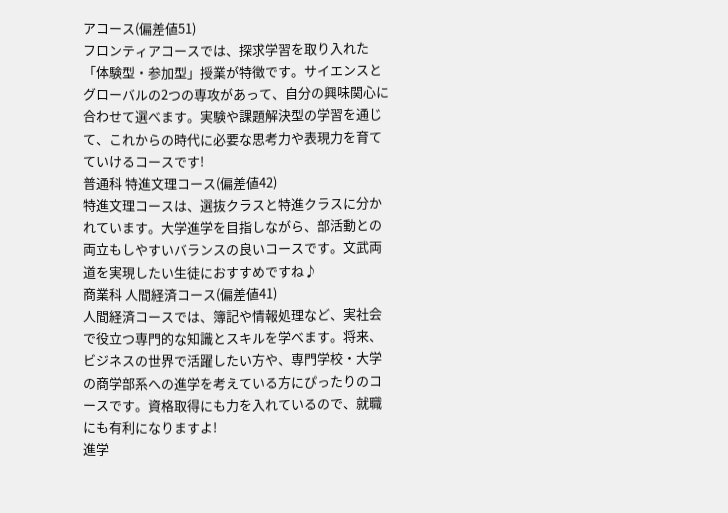アコース(偏差値51)
フロンティアコースでは、探求学習を取り入れた「体験型・参加型」授業が特徴です。サイエンスとグローバルの2つの専攻があって、自分の興味関心に合わせて選べます。実験や課題解決型の学習を通じて、これからの時代に必要な思考力や表現力を育てていけるコースです!
普通科 特進文理コース(偏差値42)
特進文理コースは、選抜クラスと特進クラスに分かれています。大学進学を目指しながら、部活動との両立もしやすいバランスの良いコースです。文武両道を実現したい生徒におすすめですね♪
商業科 人間経済コース(偏差値41)
人間経済コースでは、簿記や情報処理など、実社会で役立つ専門的な知識とスキルを学べます。将来、ビジネスの世界で活躍したい方や、専門学校・大学の商学部系への進学を考えている方にぴったりのコースです。資格取得にも力を入れているので、就職にも有利になりますよ!
進学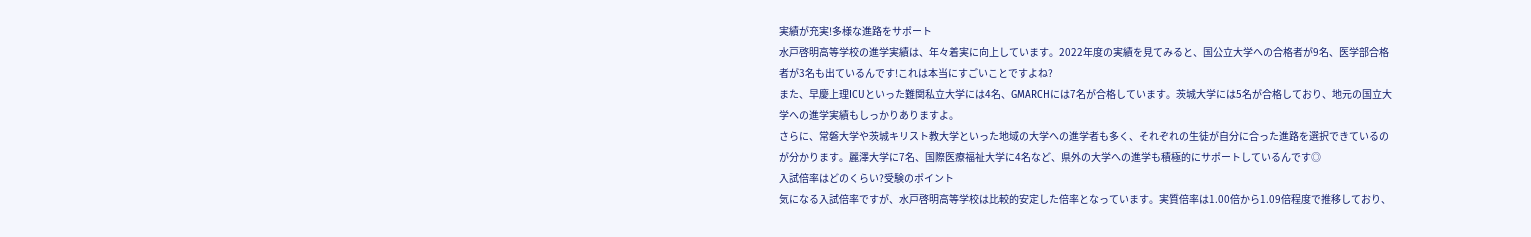実績が充実!多様な進路をサポート
水戸啓明高等学校の進学実績は、年々着実に向上しています。2022年度の実績を見てみると、国公立大学への合格者が9名、医学部合格者が3名も出ているんです!これは本当にすごいことですよね?
また、早慶上理ICUといった難関私立大学には4名、GMARCHには7名が合格しています。茨城大学には5名が合格しており、地元の国立大学への進学実績もしっかりありますよ。
さらに、常磐大学や茨城キリスト教大学といった地域の大学への進学者も多く、それぞれの生徒が自分に合った進路を選択できているのが分かります。麗澤大学に7名、国際医療福祉大学に4名など、県外の大学への進学も積極的にサポートしているんです◎
入試倍率はどのくらい?受験のポイント
気になる入試倍率ですが、水戸啓明高等学校は比較的安定した倍率となっています。実質倍率は1.00倍から1.09倍程度で推移しており、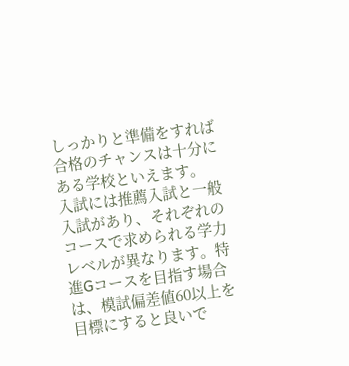しっかりと準備をすれば合格のチャンスは十分にある学校といえます。
入試には推薦入試と一般入試があり、それぞれのコースで求められる学力レベルが異なります。特進Gコースを目指す場合は、模試偏差値60以上を目標にすると良いで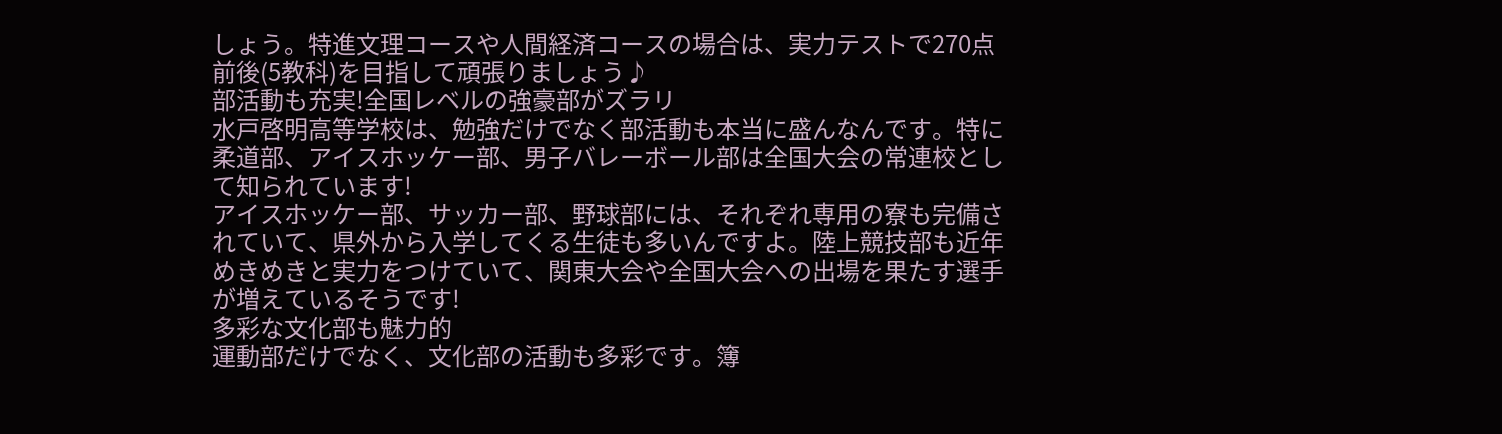しょう。特進文理コースや人間経済コースの場合は、実力テストで270点前後(5教科)を目指して頑張りましょう♪
部活動も充実!全国レベルの強豪部がズラリ
水戸啓明高等学校は、勉強だけでなく部活動も本当に盛んなんです。特に柔道部、アイスホッケー部、男子バレーボール部は全国大会の常連校として知られています!
アイスホッケー部、サッカー部、野球部には、それぞれ専用の寮も完備されていて、県外から入学してくる生徒も多いんですよ。陸上競技部も近年めきめきと実力をつけていて、関東大会や全国大会への出場を果たす選手が増えているそうです!
多彩な文化部も魅力的
運動部だけでなく、文化部の活動も多彩です。簿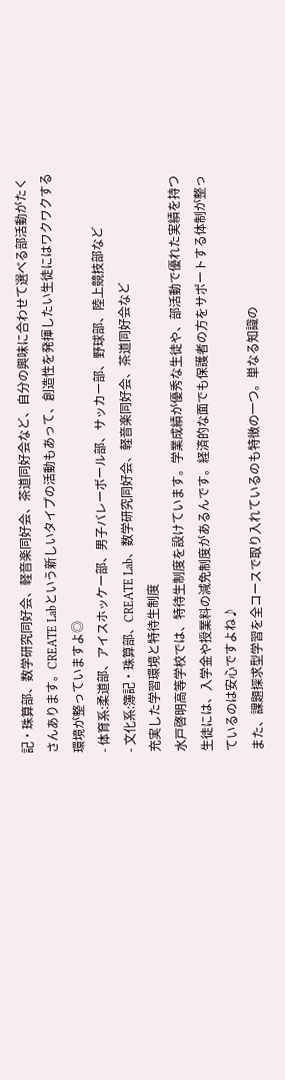記・珠算部、数学研究同好会、軽音楽同好会、茶道同好会など、自分の興味に合わせて選べる部活動がたくさんあります。CREATE Labという新しいタイプの活動もあって、創造性を発揮したい生徒にはワクワクする環境が整っていますよ◎
- 体育系:柔道部、アイスホッケー部、男子バレーボール部、サッカー部、野球部、陸上競技部など
- 文化系:簿記・珠算部、CREATE Lab、数学研究同好会、軽音楽同好会、茶道同好会など
充実した学習環境と特待生制度
水戸啓明高等学校では、特待生制度を設けています。学業成績が優秀な生徒や、部活動で優れた実績を持つ生徒には、入学金や授業料の減免制度があるんです。経済的な面でも保護者の方をサポートする体制が整っているのは安心ですよね♪
また、課題探求型学習を全コースで取り入れているのも特徴の一つ。単なる知識の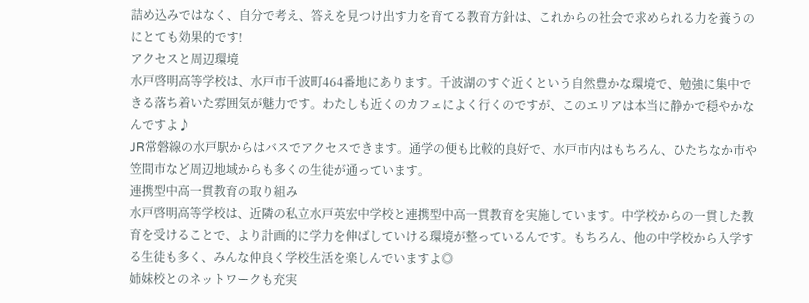詰め込みではなく、自分で考え、答えを見つけ出す力を育てる教育方針は、これからの社会で求められる力を養うのにとても効果的です!
アクセスと周辺環境
水戸啓明高等学校は、水戸市千波町464番地にあります。千波湖のすぐ近くという自然豊かな環境で、勉強に集中できる落ち着いた雰囲気が魅力です。わたしも近くのカフェによく行くのですが、このエリアは本当に静かで穏やかなんですよ♪
JR常磐線の水戸駅からはバスでアクセスできます。通学の便も比較的良好で、水戸市内はもちろん、ひたちなか市や笠間市など周辺地域からも多くの生徒が通っています。
連携型中高一貫教育の取り組み
水戸啓明高等学校は、近隣の私立水戸英宏中学校と連携型中高一貫教育を実施しています。中学校からの一貫した教育を受けることで、より計画的に学力を伸ばしていける環境が整っているんです。もちろん、他の中学校から入学する生徒も多く、みんな仲良く学校生活を楽しんでいますよ◎
姉妹校とのネットワークも充実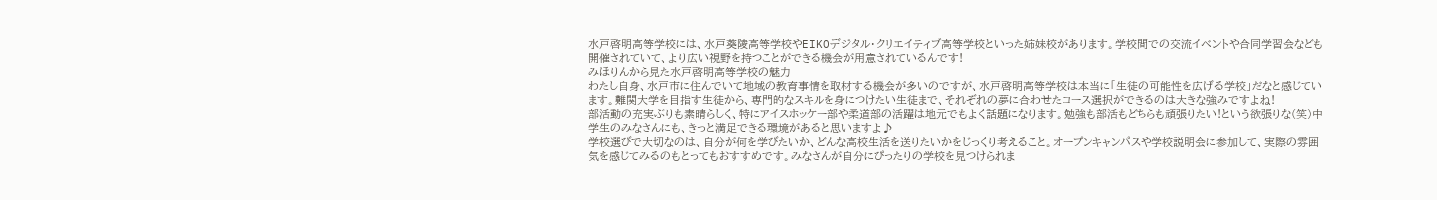水戸啓明高等学校には、水戸葵陵高等学校やEIKOデジタル・クリエイティブ高等学校といった姉妹校があります。学校間での交流イベントや合同学習会なども開催されていて、より広い視野を持つことができる機会が用意されているんです!
みほりんから見た水戸啓明高等学校の魅力
わたし自身、水戸市に住んでいて地域の教育事情を取材する機会が多いのですが、水戸啓明高等学校は本当に「生徒の可能性を広げる学校」だなと感じています。難関大学を目指す生徒から、専門的なスキルを身につけたい生徒まで、それぞれの夢に合わせたコース選択ができるのは大きな強みですよね!
部活動の充実ぶりも素晴らしく、特にアイスホッケー部や柔道部の活躍は地元でもよく話題になります。勉強も部活もどちらも頑張りたい!という欲張りな(笑)中学生のみなさんにも、きっと満足できる環境があると思いますよ♪
学校選びで大切なのは、自分が何を学びたいか、どんな高校生活を送りたいかをじっくり考えること。オープンキャンパスや学校説明会に参加して、実際の雰囲気を感じてみるのもとってもおすすめです。みなさんが自分にぴったりの学校を見つけられま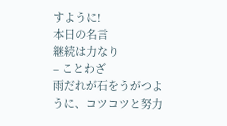すように!
本日の名言
継続は力なり
– ことわざ
雨だれが石をうがつように、コツコツと努力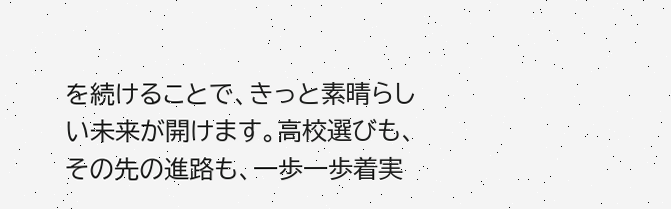を続けることで、きっと素晴らしい未来が開けます。高校選びも、その先の進路も、一歩一歩着実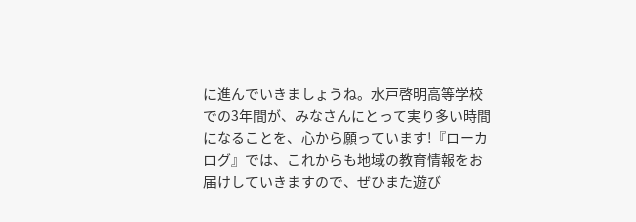に進んでいきましょうね。水戸啓明高等学校での3年間が、みなさんにとって実り多い時間になることを、心から願っています!『ローカログ』では、これからも地域の教育情報をお届けしていきますので、ぜひまた遊び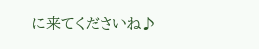に来てくださいね♪